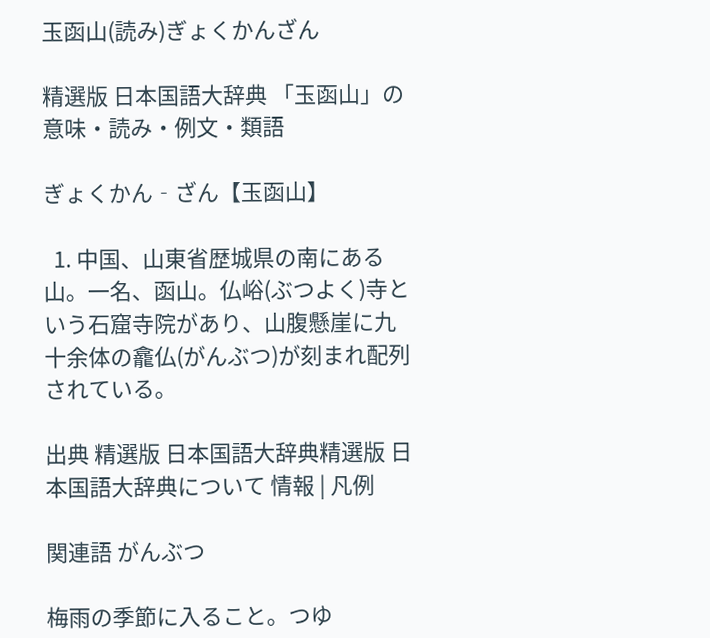玉函山(読み)ぎょくかんざん

精選版 日本国語大辞典 「玉函山」の意味・読み・例文・類語

ぎょくかん‐ざん【玉函山】

  1. 中国、山東省歴城県の南にある山。一名、函山。仏峪(ぶつよく)寺という石窟寺院があり、山腹懸崖に九十余体の龕仏(がんぶつ)が刻まれ配列されている。

出典 精選版 日本国語大辞典精選版 日本国語大辞典について 情報 | 凡例

関連語 がんぶつ

梅雨の季節に入ること。つゆ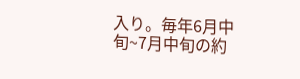入り。毎年6月中旬~7月中旬の約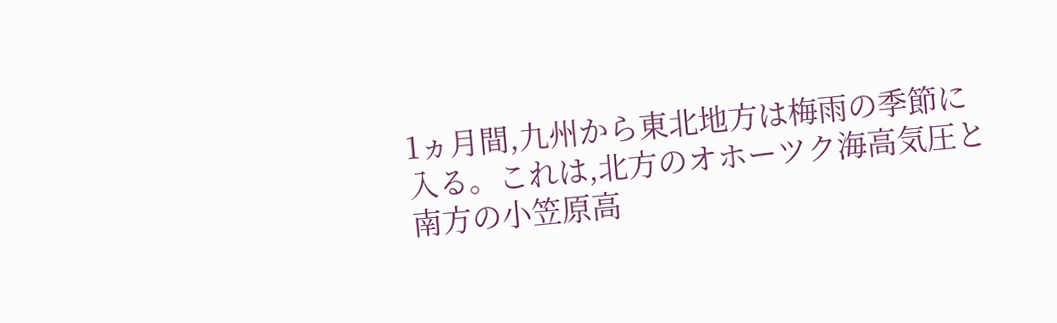1ヵ月間,九州から東北地方は梅雨の季節に入る。これは,北方のオホーツク海高気圧と南方の小笠原高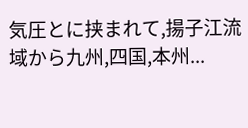気圧とに挟まれて,揚子江流域から九州,四国,本州...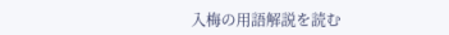入梅の用語解説を読む